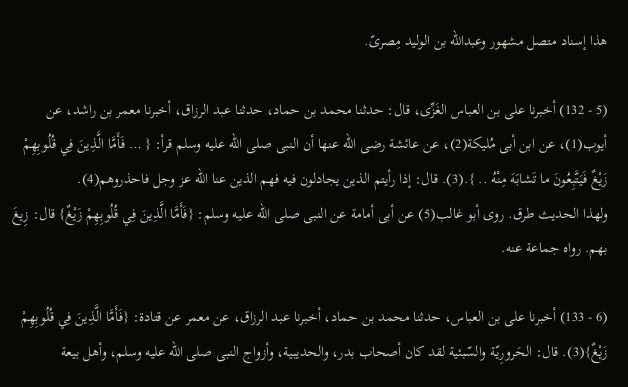هذا إسناد متصل مشهور وعبدالله بن الوليد مِصرىّ.

(5 - 132) أخبرنا على بن العباس الغَزِّى، قال: حدثنا محمد بن حماد، حدثنا عبد الرزاق، أخبرنا معمر بن راشد، عن أيوب(1)، عن ابن أبى مُليكة(2)، عن عائشة رضى الله عنها أن النبى صلى الله عليه وسلم قرأ: { … فَأَمَّا الَّذِينَ فِي قُلُوبِهِمْ زَيْغٌ فَيَتَّبِعُونَ ما تَشابَهَ مِنْهُ .. }.(3). قال: إذا رأيتم الذين يجادلون فيه فهم الذين عنا الله عز وجل فاحذروهم(4).
ولهذا الحديث طرق. روى أبو غالب(5) عن أبى أمامة عن النبى صلى الله عليه وسلم: {فَأَمَّا الَّذِينَ فِي قُلُوبِهِمْ زَيْغٌ} قال: زِيغَ بهم. رواه جماعة عنه.

(6 - 133) أخبرنا على بن العباس، حدثنا محمد بن حماد، أخبرنا عبد الرزاق، عن معمر عن قتادة: {فَأَمَّا الَّذِينَ فِي قُلُوبِهِمْ زَيْغٌ}(3). قال: الحَرورِيّة والسّبئية لقد كان أصحاب بدر، والحديبية، وأزواج النبى صلى الله عليه وسلم، وأهل بيعة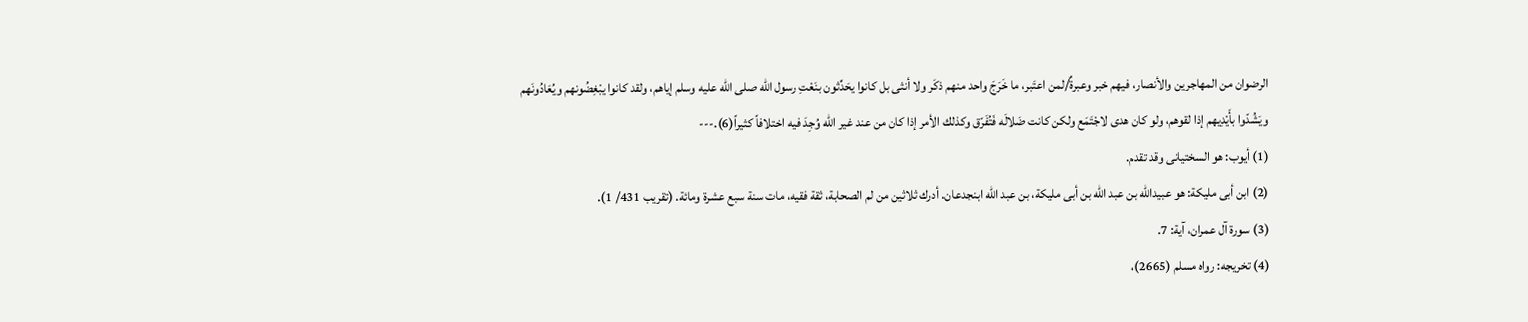الرضوان من المهاجرين والأنصار، فيهم خبر وعبرةٌ/لمن اعتَبر، ما خَرَجَ واحد منهم ذكَر ولا أنثى بل كانوا يحَدِّثون بنَعْتِ رسول الله صلى الله عليه وسلم إياهم، ولقد كانوا يبْغِضُونهم ويُعَادُونَهم ويَشُدّوا بأَيْدِيهم إذا لقوهم، ولو كان هدى لاجْتَمَع ولكن كانت ضَلالَه فَتُفَرّق وكذلك الأمر إذا كان من عند غير الله وُجِدَ فيه اختلافاً كثيراً(6).---
(1) أيوب: هو السختيانى وقد تقدم.
(2) ابن أبى مليكة: هو عبيدالله بن عبد الله بن أبى مليكة، بن عبد الله ابنجدعان. أدرك ثلاثين من لم الصحابة، ثقة فقيه، مات سنة سبع عشرة ومائة. (تقريب 431/ 1).
(3) سورة آل عمران، آية: 7.
(4) تخريجه: رواه مسلم (2665)،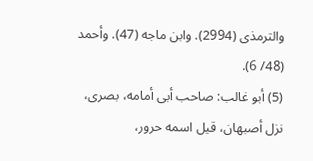والترمذى (2994). وابن ماجه (47). وأحمد (48/ 6).
(5) أبو غالب: صاحب أبى أمامه، بصرى، نزل أصبهان، قيل اسمه حرور،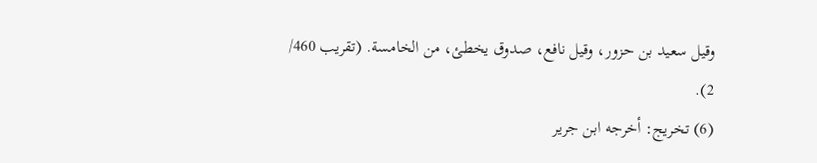وقيل سعيد بن حزور، وقيل نافع، صدوق يخطئ، من الخامسة. (تقريب 460/ 2).
(6) تخريج: أخرجه ابن جرير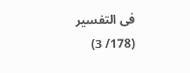فى التفسير (178/ 3)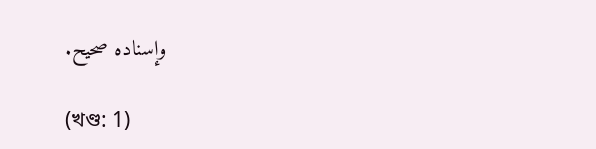وإسناده صحيح.

(খণ্ড: 1)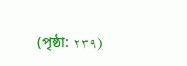(পৃষ্ঠা: ٢٣٩)